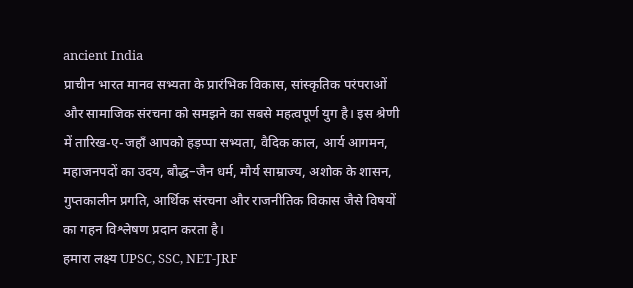ancient India
प्राचीन भारत मानव सभ्यता के प्रारंभिक विकास, सांस्कृतिक परंपराओं और सामाजिक संरचना को समझने का सबसे महत्वपूर्ण युग है। इस श्रेणी में तारिख-ए-जहाँ आपको हड़प्पा सभ्यता, वैदिक काल, आर्य आगमन, महाजनपदों का उदय, बौद्ध–जैन धर्म, मौर्य साम्राज्य, अशोक के शासन, गुप्तकालीन प्रगति, आर्थिक संरचना और राजनीतिक विकास जैसे विषयों का गहन विश्लेषण प्रदान करता है।
हमारा लक्ष्य UPSC, SSC, NET-JRF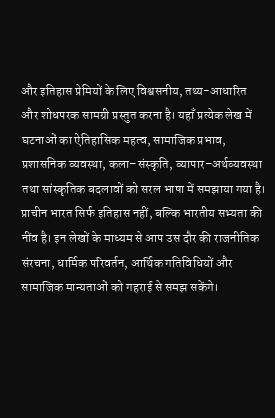और इतिहास प्रेमियों के लिए विश्वसनीय, तथ्य-आधारित और शोधपरक सामग्री प्रस्तुत करना है। यहाँ प्रत्येक लेख में घटनाओं का ऐतिहासिक महत्व, सामाजिक प्रभाव, प्रशासनिक व्यवस्था, कला–संस्कृति, व्यापार–अर्थव्यवस्था तथा सांस्कृतिक बदलावों को सरल भाषा में समझाया गया है।
प्राचीन भारत सिर्फ इतिहास नहीं, बल्कि भारतीय सभ्यता की नींव है। इन लेखों के माध्यम से आप उस दौर की राजनीतिक संरचना, धार्मिक परिवर्तन, आर्थिक गतिविधियों और सामाजिक मान्यताओं को गहराई से समझ सकेंगे।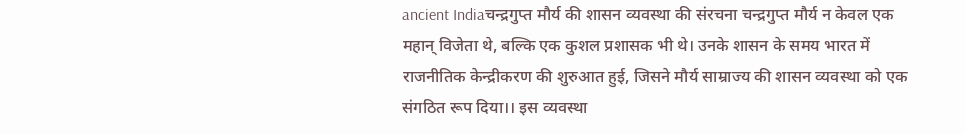ancient Indiaचन्द्रगुप्त मौर्य की शासन व्यवस्था की संरचना चन्द्रगुप्त मौर्य न केवल एक महान् विजेता थे, बल्कि एक कुशल प्रशासक भी थे। उनके शासन के समय भारत में राजनीतिक केन्द्रीकरण की शुरुआत हुई, जिसने मौर्य साम्राज्य की शासन व्यवस्था को एक संगठित रूप दिया।। इस व्यवस्था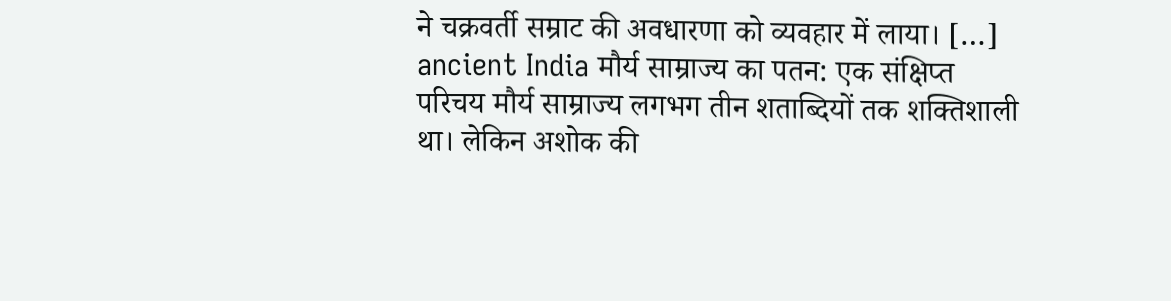ने चक्रवर्ती सम्राट की अवधारणा को व्यवहार में लाया। […]
ancient India मौर्य साम्राज्य का पतन: एक संक्षिप्त परिचय मौर्य साम्राज्य लगभग तीन शताब्दियों तक शक्तिशाली था। लेकिन अशोक की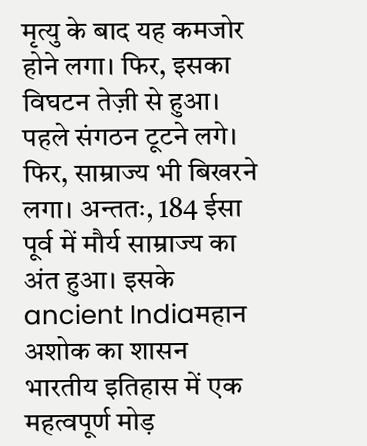मृत्यु के बाद यह कमजोर होने लगा। फिर, इसका विघटन तेज़ी से हुआ। पहले संगठन टूटने लगे। फिर, साम्राज्य भी बिखरने लगा। अन्ततः, 184 ईसा पूर्व में मौर्य साम्राज्य का अंत हुआ। इसके
ancient Indiaमहान अशोक का शासन भारतीय इतिहास में एक महत्वपूर्ण मोड़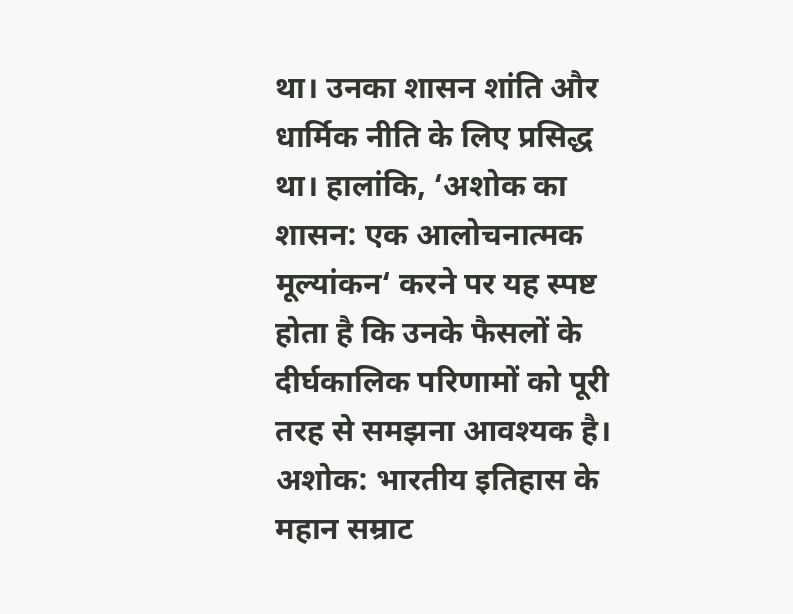था। उनका शासन शांति और धार्मिक नीति के लिए प्रसिद्ध था। हालांकि, ‘अशोक का शासन: एक आलोचनात्मक मूल्यांकन‘ करने पर यह स्पष्ट होता है कि उनके फैसलों के दीर्घकालिक परिणामों को पूरी तरह से समझना आवश्यक है। अशोक: भारतीय इतिहास के महान सम्राट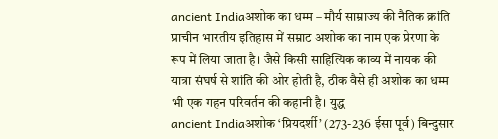ancient Indiaअशोक का धम्म – मौर्य साम्राज्य की नैतिक क्रांति प्राचीन भारतीय इतिहास में सम्राट अशोक का नाम एक प्रेरणा के रूप में लिया जाता है। जैसे किसी साहित्यिक काव्य में नायक की यात्रा संघर्ष से शांति की ओर होती है, ठीक वैसे ही अशोक का धम्म भी एक गहन परिवर्तन की कहानी है। युद्ध
ancient Indiaअशोक ‘प्रियदर्शी’ (273-236 ईसा पूर्व) बिन्दुसार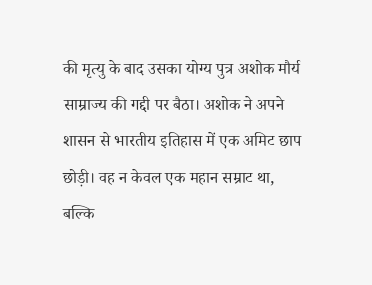की मृत्यु के बाद उसका योग्य पुत्र अशोक मौर्य साम्राज्य की गद्दी पर बैठा। अशोक ने अपने शासन से भारतीय इतिहास में एक अमिट छाप छोड़ी। वह न केवल एक महान सम्राट था, बल्कि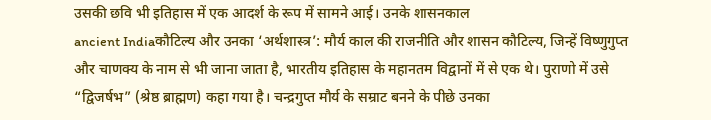उसकी छवि भी इतिहास में एक आदर्श के रूप में सामने आई। उनके शासनकाल
ancient Indiaकौटिल्य और उनका ‘अर्थशास्त्र’: मौर्य काल की राजनीति और शासन कौटिल्य, जिन्हें विष्णुगुप्त और चाणक्य के नाम से भी जाना जाता है, भारतीय इतिहास के महानतम विद्वानों में से एक थे। पुराणो में उसे “द्विजर्षभ” (श्रेष्ठ ब्राह्मण) कहा गया है। चन्द्रगुप्त मौर्य के सम्राट बनने के पीछे उनका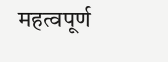महत्वपूर्ण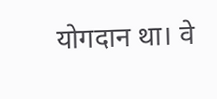योगदान था। वे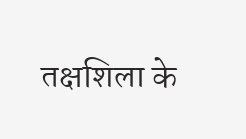तक्षशिला के